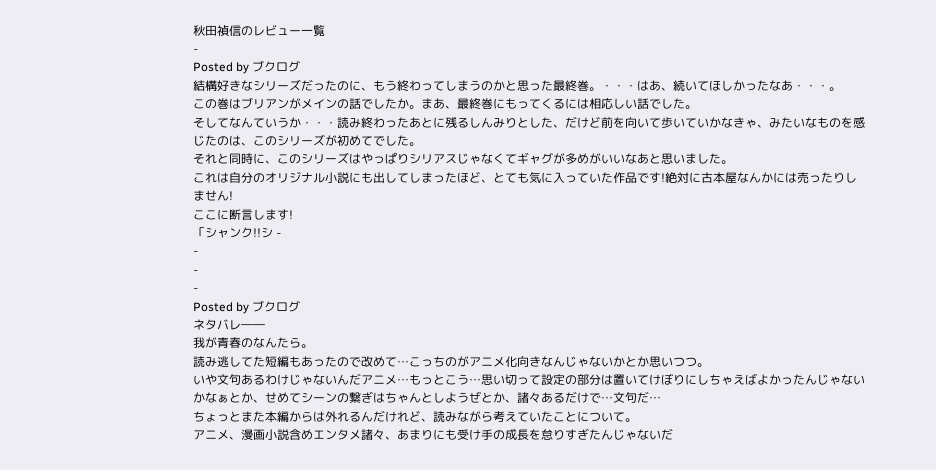秋田禎信のレビュー一覧
-
Posted by ブクログ
結構好きなシリーズだったのに、もう終わってしまうのかと思った最終巻。・・・はあ、続いてほしかったなあ・・・。
この巻はブリアンがメインの話でしたか。まあ、最終巻にもってくるには相応しい話でした。
そしてなんていうか・・・読み終わったあとに残るしんみりとした、だけど前を向いて歩いていかなきゃ、みたいなものを感じたのは、このシリーズが初めてでした。
それと同時に、このシリーズはやっぱりシリアスじゃなくてギャグが多めがいいなあと思いました。
これは自分のオリジナル小説にも出してしまったほど、とても気に入っていた作品です!絶対に古本屋なんかには売ったりしません!
ここに断言します!
「シャンク!!シ -
-
-
-
Posted by ブクログ
ネタバレ――
我が青春のなんたら。
読み逃してた短編もあったので改めて…こっちのがアニメ化向きなんじゃないかとか思いつつ。
いや文句あるわけじゃないんだアニメ…もっとこう…思い切って設定の部分は置いてけぼりにしちゃえばよかったんじゃないかなぁとか、せめてシーンの繋ぎはちゃんとしようぜとか、諸々あるだけで…文句だ…
ちょっとまた本編からは外れるんだけれど、読みながら考えていたことについて。
アニメ、漫画小説含めエンタメ諸々、あまりにも受け手の成長を怠りすぎたんじゃないだ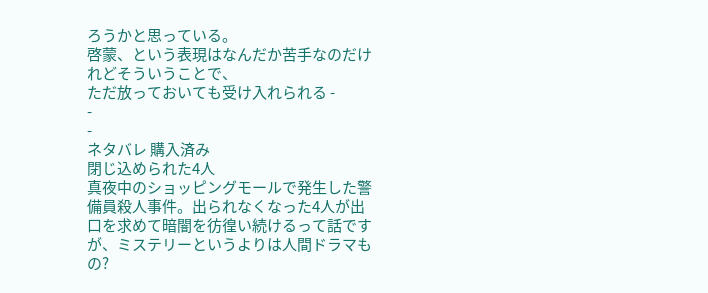ろうかと思っている。
啓蒙、という表現はなんだか苦手なのだけれどそういうことで、
ただ放っておいても受け入れられる -
-
-
ネタバレ 購入済み
閉じ込められた4人
真夜中のショッピングモールで発生した警備員殺人事件。出られなくなった4人が出口を求めて暗闇を彷徨い続けるって話ですが、ミステリーというよりは人間ドラマもの?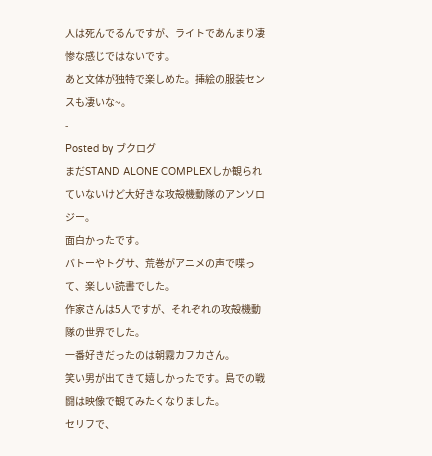人は死んでるんですが、ライトであんまり凄惨な感じではないです。
あと文体が独特で楽しめた。挿絵の服装センスも凄いな~。
-
Posted by ブクログ
まだSTAND ALONE COMPLEXしか観られていないけど大好きな攻殻機動隊のアンソロジー。
面白かったです。
バトーやトグサ、荒巻がアニメの声で喋って、楽しい読書でした。
作家さんは5人ですが、それぞれの攻殻機動隊の世界でした。
一番好きだったのは朝霧カフカさん。
笑い男が出てきて嬉しかったです。島での戦闘は映像で観てみたくなりました。
セリフで、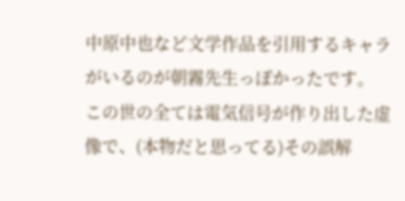中原中也など文学作品を引用するキャラがいるのが朝霧先生っぽかったです。
この世の全ては電気信号が作り出した虚像で、(本物だと思ってる)その誤解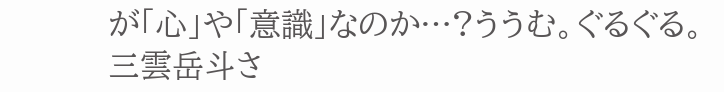が「心」や「意識」なのか…?ううむ。ぐるぐる。
三雲岳斗さ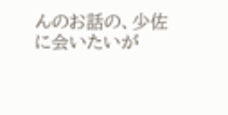んのお話の、少佐に会いたいが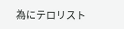為にテロリスト